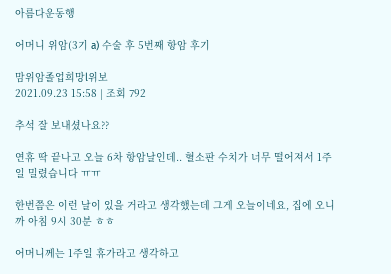아름다운동행

어머니 위암(3기 a) 수술 후 5번째 항암 후기

맘위암졸업희망l위보
2021.09.23 15:58 | 조회 792

추석 잘 보내셨나요??

연휴 딱 끝나고 오늘 6차 항암날인데.. 혈소판 수치가 너무 떨어져서 1주일 밀렸습니다 ㅠㅠ

한번쯤은 이런 날이 있을 거라고 생각했는데 그게 오늘이네요, 집에 오니까 아침 9시 30분 ㅎㅎ

어머니께는 1주일 휴가라고 생각하고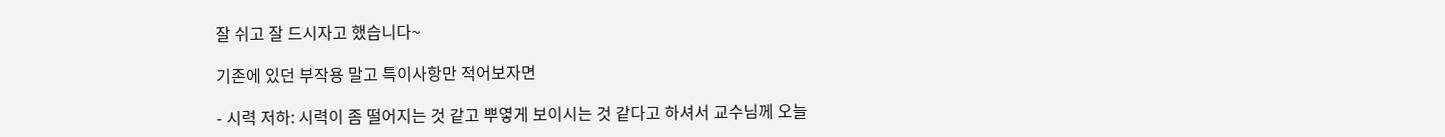잘 쉬고 잘 드시자고 했습니다~

기존에 있던 부작용 말고 특이사항만 적어보자면

- 시력 저하: 시력이 좀 떨어지는 것 같고 뿌옇게 보이시는 것 같다고 하셔서 교수님께 오늘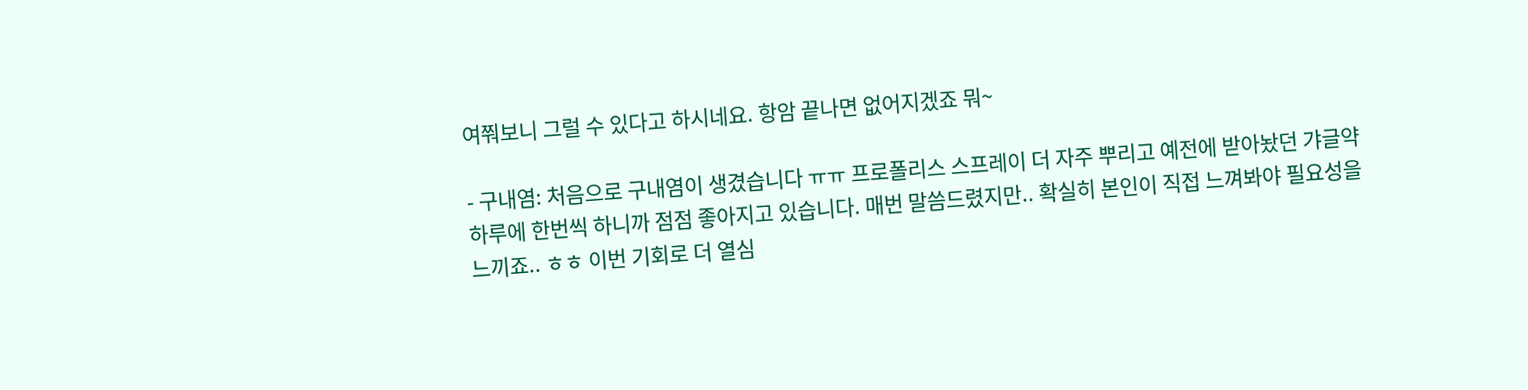여쭤보니 그럴 수 있다고 하시네요. 항암 끝나면 없어지겠죠 뭐~

- 구내염: 처음으로 구내염이 생겼습니다 ㅠㅠ 프로폴리스 스프레이 더 자주 뿌리고 예전에 받아놨던 갸글약 하루에 한번씩 하니까 점점 좋아지고 있습니다. 매번 말씀드렸지만.. 확실히 본인이 직접 느껴봐야 필요성을 느끼죠.. ㅎㅎ 이번 기회로 더 열심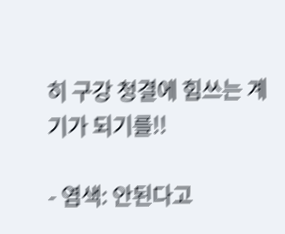히 구강 청결에 힘쓰는 계기가 되기를!!

- 염색: 안된다고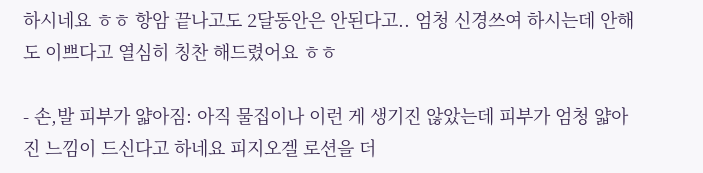하시네요 ㅎㅎ 항암 끝나고도 2달동안은 안된다고.. 엄청 신경쓰여 하시는데 안해도 이쁘다고 열심히 칭찬 해드렸어요 ㅎㅎ

- 손,발 피부가 얇아짐: 아직 물집이나 이런 게 생기진 않았는데 피부가 엄청 얇아진 느낌이 드신다고 하네요 피지오겔 로션을 더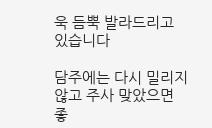욱 듬뿍 발라드리고 있습니다

담주에는 다시 밀리지 않고 주사 맞았으면 좋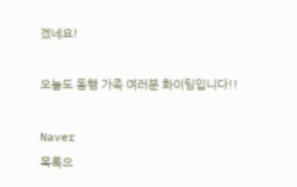겠네요!

오늘도 동행 가족 여러분 화이팅입니다!!

Naver
목록으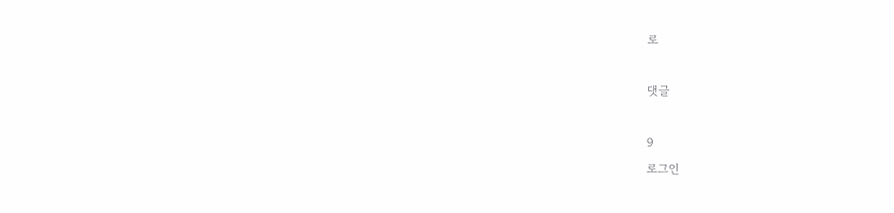로

댓글

9
로그인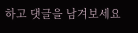하고 댓글을 남겨보세요